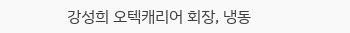강성희 오텍캐리어 회장, 냉동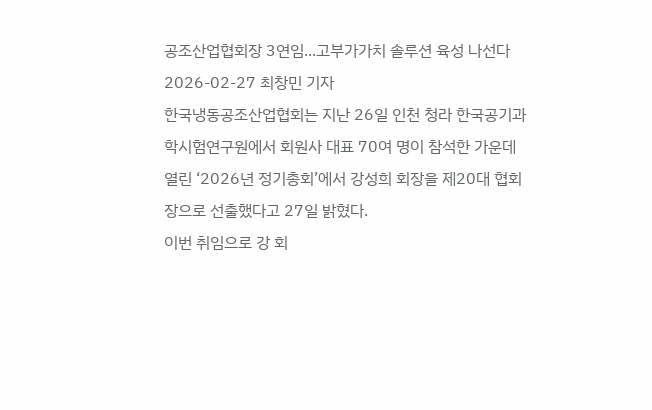공조산업협회장 3연임...고부가가치 솔루션 육성 나선다
2026-02-27 최창민 기자
한국냉동공조산업협회는 지난 26일 인천 청라 한국공기과학시험연구원에서 회원사 대표 70여 명이 참석한 가운데 열린 ‘2026년 정기총회’에서 강성희 회장을 제20대 협회장으로 선출했다고 27일 밝혔다.
이번 취임으로 강 회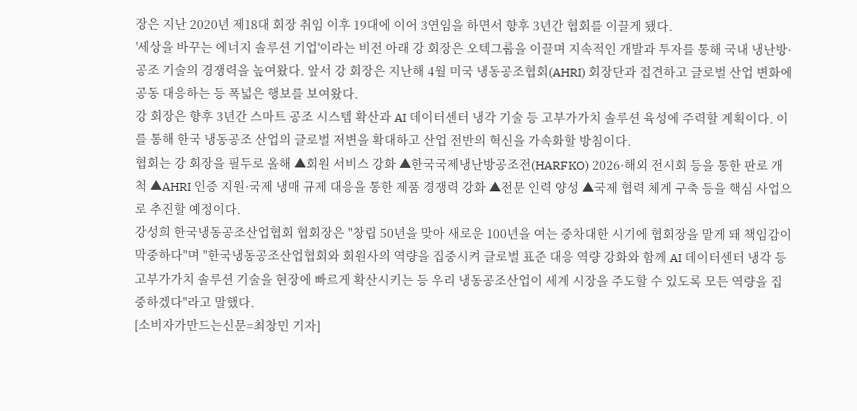장은 지난 2020년 제18대 회장 취임 이후 19대에 이어 3연임을 하면서 향후 3년간 협회를 이끌게 됐다.
'세상을 바꾸는 에너지 솔루션 기업'이라는 비전 아래 강 회장은 오텍그룹을 이끌며 지속적인 개발과 투자를 통해 국내 냉난방·공조 기술의 경쟁력을 높여왔다. 앞서 강 회장은 지난해 4월 미국 냉동공조협회(AHRI) 회장단과 접견하고 글로벌 산업 변화에 공동 대응하는 등 폭넓은 행보를 보여왔다.
강 회장은 향후 3년간 스마트 공조 시스템 확산과 AI 데이터센터 냉각 기술 등 고부가가치 솔루션 육성에 주력할 계획이다. 이를 통해 한국 냉동공조 산업의 글로벌 저변을 확대하고 산업 전반의 혁신을 가속화할 방침이다.
협회는 강 회장을 필두로 올해 ▲회원 서비스 강화 ▲한국국제냉난방공조전(HARFKO) 2026·해외 전시회 등을 통한 판로 개척 ▲AHRI 인증 지원·국제 냉매 규제 대응을 통한 제품 경쟁력 강화 ▲전문 인력 양성 ▲국제 협력 체계 구축 등을 핵심 사업으로 추진할 예정이다.
강성희 한국냉동공조산업협회 협회장은 "창립 50년을 맞아 새로운 100년을 여는 중차대한 시기에 협회장을 맡게 돼 책임감이 막중하다"며 "한국냉동공조산업협회와 회원사의 역량을 집중시켜 글로벌 표준 대응 역량 강화와 함께 AI 데이터센터 냉각 등 고부가가치 솔루션 기술을 현장에 빠르게 확산시키는 등 우리 냉동공조산업이 세계 시장을 주도할 수 있도록 모든 역량을 집중하겠다"라고 말했다.
[소비자가만드는신문=최창민 기자]